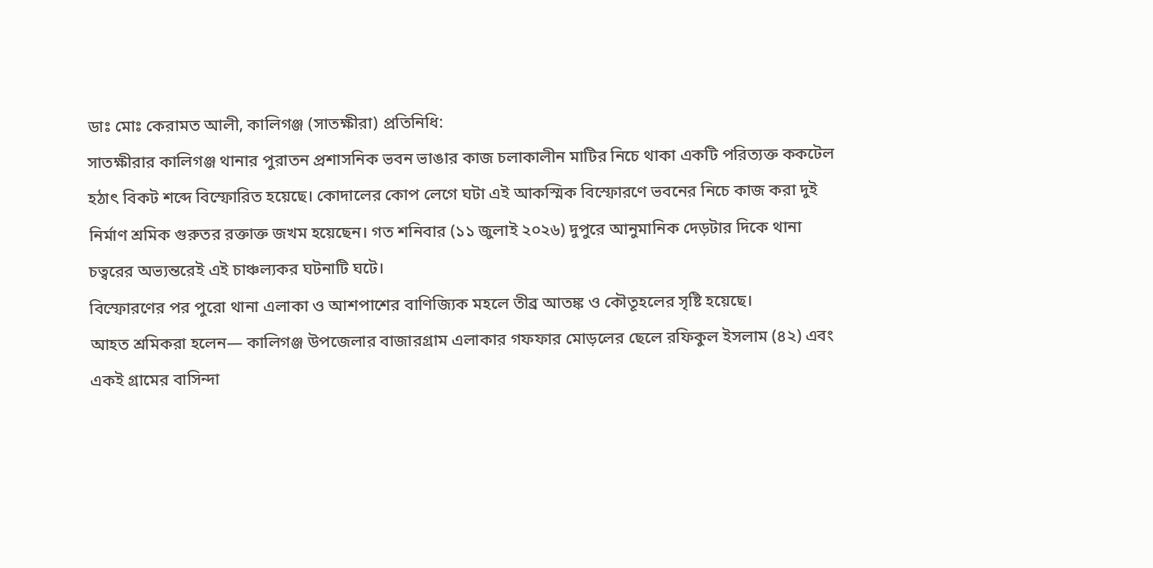ডাঃ মোঃ কেরামত আলী, কালিগঞ্জ (সাতক্ষীরা) প্রতিনিধি:
সাতক্ষীরার কালিগঞ্জ থানার পুরাতন প্রশাসনিক ভবন ভাঙার কাজ চলাকালীন মাটির নিচে থাকা একটি পরিত্যক্ত ককটেল হঠাৎ বিকট শব্দে বিস্ফোরিত হয়েছে। কোদালের কোপ লেগে ঘটা এই আকস্মিক বিস্ফোরণে ভবনের নিচে কাজ করা দুই নির্মাণ শ্রমিক গুরুতর রক্তাক্ত জখম হয়েছেন। গত শনিবার (১১ জুলাই ২০২৬) দুপুরে আনুমানিক দেড়টার দিকে থানা চত্বরের অভ্যন্তরেই এই চাঞ্চল্যকর ঘটনাটি ঘটে।
বিস্ফোরণের পর পুরো থানা এলাকা ও আশপাশের বাণিজ্যিক মহলে তীব্র আতঙ্ক ও কৌতূহলের সৃষ্টি হয়েছে।
আহত শ্রমিকরা হলেন— কালিগঞ্জ উপজেলার বাজারগ্রাম এলাকার গফফার মোড়লের ছেলে রফিকুল ইসলাম (৪২) এবং একই গ্রামের বাসিন্দা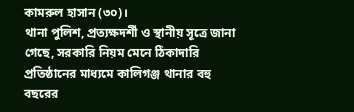কামরুল হাসান (৩০)।
থানা পুলিশ, প্রত্যক্ষদর্শী ও স্থানীয় সূত্রে জানা গেছে, সরকারি নিয়ম মেনে ঠিকাদারি প্রতিষ্ঠানের মাধ্যমে কালিগঞ্জ থানার বহু বছরের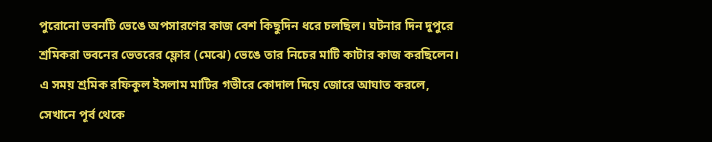পুরোনো ভবনটি ভেঙে অপসারণের কাজ বেশ কিছুদিন ধরে চলছিল। ঘটনার দিন দুপুরে শ্রমিকরা ভবনের ভেতরের ফ্লোর (মেঝে) ভেঙে তার নিচের মাটি কাটার কাজ করছিলেন। এ সময় শ্রমিক রফিকুল ইসলাম মাটির গভীরে কোদাল দিয়ে জোরে আঘাত করলে, সেখানে পূর্ব থেকে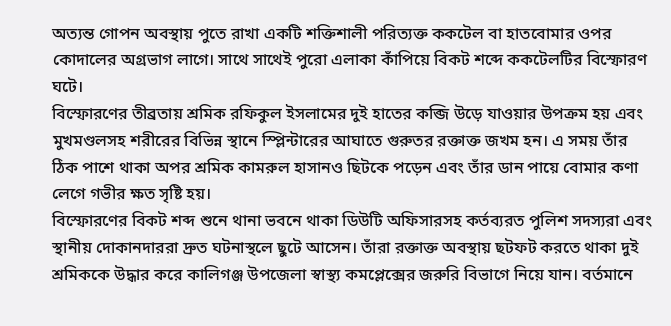অত্যন্ত গোপন অবস্থায় পুতে রাখা একটি শক্তিশালী পরিত্যক্ত ককটেল বা হাতবোমার ওপর কোদালের অগ্রভাগ লাগে। সাথে সাথেই পুরো এলাকা কাঁপিয়ে বিকট শব্দে ককটেলটির বিস্ফোরণ ঘটে।
বিস্ফোরণের তীব্রতায় শ্রমিক রফিকুল ইসলামের দুই হাতের কব্জি উড়ে যাওয়ার উপক্রম হয় এবং মুখমণ্ডলসহ শরীরের বিভিন্ন স্থানে স্প্লিন্টারের আঘাতে গুরুতর রক্তাক্ত জখম হন। এ সময় তাঁর ঠিক পাশে থাকা অপর শ্রমিক কামরুল হাসানও ছিটকে পড়েন এবং তাঁর ডান পায়ে বোমার কণা লেগে গভীর ক্ষত সৃষ্টি হয়।
বিস্ফোরণের বিকট শব্দ শুনে থানা ভবনে থাকা ডিউটি অফিসারসহ কর্তব্যরত পুলিশ সদস্যরা এবং স্থানীয় দোকানদাররা দ্রুত ঘটনাস্থলে ছুটে আসেন। তাঁরা রক্তাক্ত অবস্থায় ছটফট করতে থাকা দুই শ্রমিককে উদ্ধার করে কালিগঞ্জ উপজেলা স্বাস্থ্য কমপ্লেক্সের জরুরি বিভাগে নিয়ে যান। বর্তমানে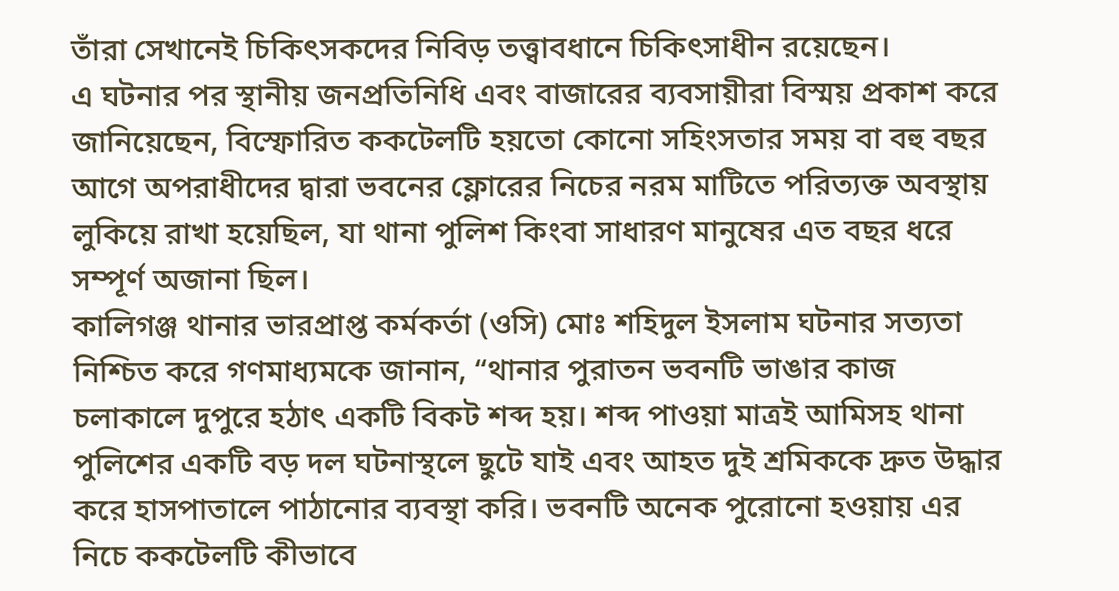তাঁরা সেখানেই চিকিৎসকদের নিবিড় তত্ত্বাবধানে চিকিৎসাধীন রয়েছেন।
এ ঘটনার পর স্থানীয় জনপ্রতিনিধি এবং বাজারের ব্যবসায়ীরা বিস্ময় প্রকাশ করে জানিয়েছেন, বিস্ফোরিত ককটেলটি হয়তো কোনো সহিংসতার সময় বা বহু বছর আগে অপরাধীদের দ্বারা ভবনের ফ্লোরের নিচের নরম মাটিতে পরিত্যক্ত অবস্থায় লুকিয়ে রাখা হয়েছিল, যা থানা পুলিশ কিংবা সাধারণ মানুষের এত বছর ধরে সম্পূর্ণ অজানা ছিল।
কালিগঞ্জ থানার ভারপ্রাপ্ত কর্মকর্তা (ওসি) মোঃ শহিদুল ইসলাম ঘটনার সত্যতা নিশ্চিত করে গণমাধ্যমকে জানান, “থানার পুরাতন ভবনটি ভাঙার কাজ চলাকালে দুপুরে হঠাৎ একটি বিকট শব্দ হয়। শব্দ পাওয়া মাত্রই আমিসহ থানা পুলিশের একটি বড় দল ঘটনাস্থলে ছুটে যাই এবং আহত দুই শ্রমিককে দ্রুত উদ্ধার করে হাসপাতালে পাঠানোর ব্যবস্থা করি। ভবনটি অনেক পুরোনো হওয়ায় এর নিচে ককটেলটি কীভাবে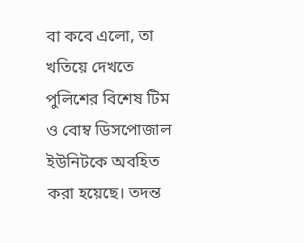বা কবে এলো, তা খতিয়ে দেখতে পুলিশের বিশেষ টিম ও বোম্ব ডিসপোজাল ইউনিটকে অবহিত করা হয়েছে। তদন্ত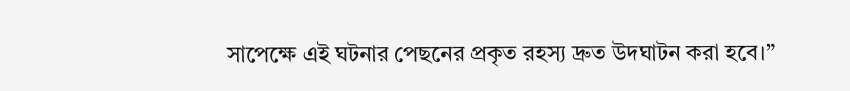সাপেক্ষে এই ঘটনার পেছনের প্রকৃত রহস্য দ্রুত উদঘাটন করা হবে।”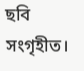ছবি সংগৃহীত।